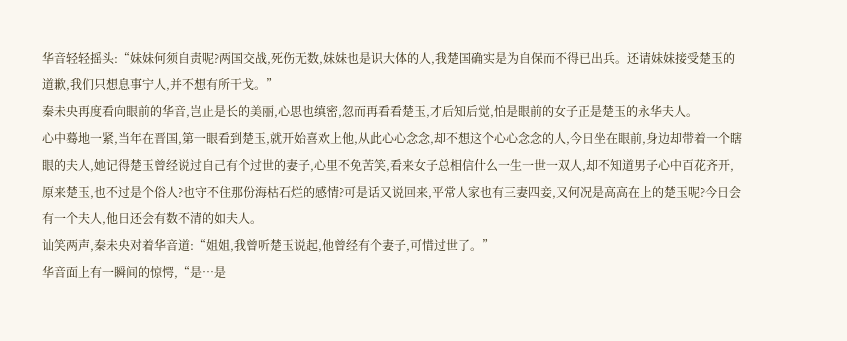华音轻轻摇头:“妹妹何须自责呢?两国交战,死伤无数,妹妹也是识大体的人,我楚国确实是为自保而不得已出兵。还请妹妹接受楚玉的道歉,我们只想息事宁人,并不想有所干戈。”
秦未央再度看向眼前的华音,岂止是长的美丽,心思也缜密,忽而再看看楚玉,才后知后觉,怕是眼前的女子正是楚玉的永华夫人。
心中蓦地一紧,当年在晋国,第一眼看到楚玉,就开始喜欢上他,从此心心念念,却不想这个心心念念的人,今日坐在眼前,身边却带着一个瞎眼的夫人,她记得楚玉曾经说过自己有个过世的妻子,心里不免苦笑,看来女子总相信什么一生一世一双人,却不知道男子心中百花齐开,原来楚玉,也不过是个俗人?也守不住那份海枯石烂的感情?可是话又说回来,平常人家也有三妻四妾,又何况是高高在上的楚玉呢?今日会有一个夫人,他日还会有数不清的如夫人。
讪笑两声,秦未央对着华音道:“姐姐,我曾听楚玉说起,他曾经有个妻子,可惜过世了。”
华音面上有一瞬间的惊愕,“是…是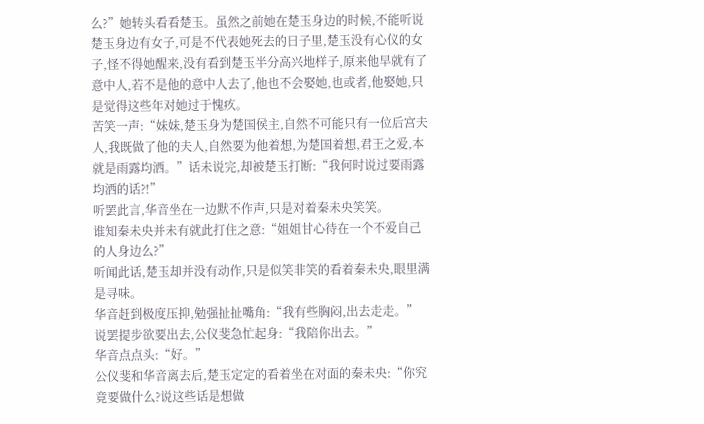么?”她转头看看楚玉。虽然之前她在楚玉身边的时候,不能听说楚玉身边有女子,可是不代表她死去的日子里,楚玉没有心仪的女子,怪不得她醒来,没有看到楚玉半分高兴地样子,原来他早就有了意中人,若不是他的意中人去了,他也不会娶她,也或者,他娶她,只是觉得这些年对她过于愧疚。
苦笑一声:“妹妹,楚玉身为楚国侯主,自然不可能只有一位后宫夫人,我既做了他的夫人,自然要为他着想,为楚国着想,君王之爱,本就是雨露均洒。”话未说完,却被楚玉打断:“我何时说过要雨露均洒的话?!”
听罢此言,华音坐在一边默不作声,只是对着秦未央笑笑。
谁知秦未央并未有就此打住之意:“姐姐甘心待在一个不爱自己的人身边么?”
听闻此话,楚玉却并没有动作,只是似笑非笑的看着秦未央,眼里满是寻味。
华音赶到极度压抑,勉强扯扯嘴角:“我有些胸闷,出去走走。”
说罢提步欲要出去,公仪斐急忙起身:“我陪你出去。”
华音点点头:“好。”
公仪斐和华音离去后,楚玉定定的看着坐在对面的秦未央:“你究竟要做什么?说这些话是想做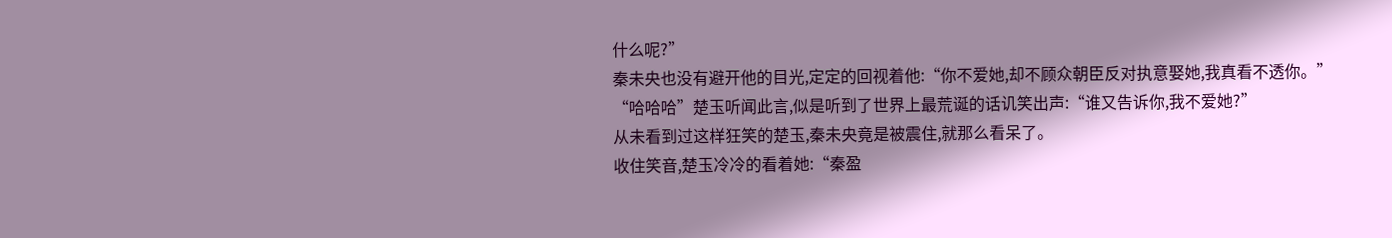什么呢?”
秦未央也没有避开他的目光,定定的回视着他:“你不爱她,却不顾众朝臣反对执意娶她,我真看不透你。”
“哈哈哈”楚玉听闻此言,似是听到了世界上最荒诞的话讥笑出声:“谁又告诉你,我不爱她?”
从未看到过这样狂笑的楚玉,秦未央竟是被震住,就那么看呆了。
收住笑音,楚玉冷冷的看着她:“秦盈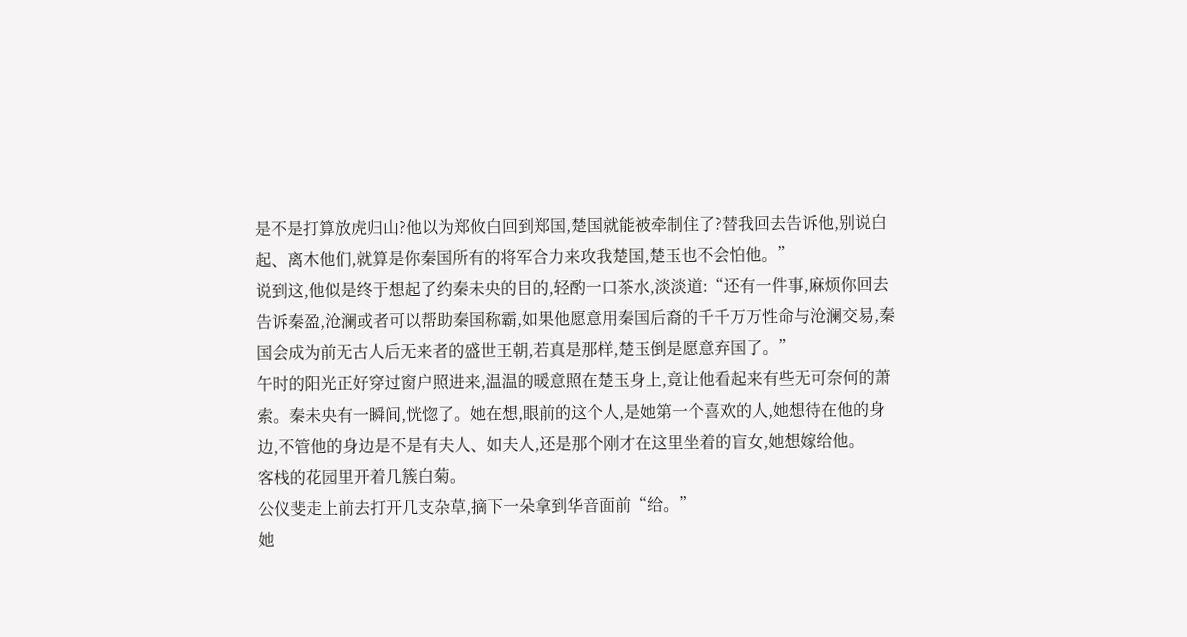是不是打算放虎归山?他以为郑攸白回到郑国,楚国就能被牵制住了?替我回去告诉他,别说白起、离木他们,就算是你秦国所有的将军合力来攻我楚国,楚玉也不会怕他。”
说到这,他似是终于想起了约秦未央的目的,轻酌一口茶水,淡淡道:“还有一件事,麻烦你回去告诉秦盈,沧澜或者可以帮助秦国称霸,如果他愿意用秦国后裔的千千万万性命与沧澜交易,秦国会成为前无古人后无来者的盛世王朝,若真是那样,楚玉倒是愿意弃国了。”
午时的阳光正好穿过窗户照进来,温温的暖意照在楚玉身上,竟让他看起来有些无可奈何的萧索。秦未央有一瞬间,恍惚了。她在想,眼前的这个人,是她第一个喜欢的人,她想待在他的身边,不管他的身边是不是有夫人、如夫人,还是那个刚才在这里坐着的盲女,她想嫁给他。
客栈的花园里开着几簇白菊。
公仪斐走上前去打开几支杂草,摘下一朵拿到华音面前“给。”
她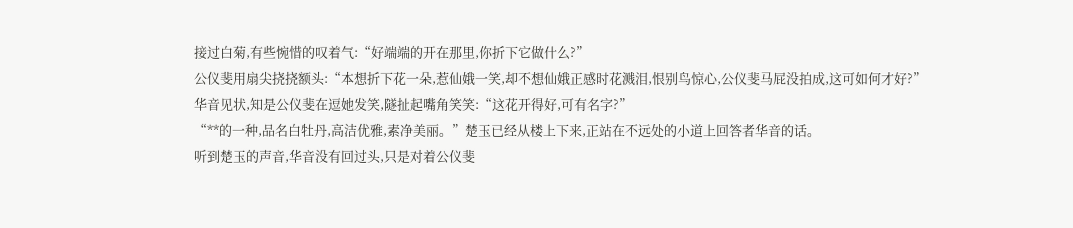接过白菊,有些惋惜的叹着气:“好端端的开在那里,你折下它做什么?”
公仪斐用扇尖挠挠额头:“本想折下花一朵,惹仙娥一笑,却不想仙娥正感时花溅泪,恨别鸟惊心,公仪斐马屁没拍成,这可如何才好?”
华音见状,知是公仪斐在逗她发笑,隧扯起嘴角笑笑:“这花开得好,可有名字?”
“**的一种,品名白牡丹,高洁优雅,素净美丽。”楚玉已经从楼上下来,正站在不远处的小道上回答者华音的话。
听到楚玉的声音,华音没有回过头,只是对着公仪斐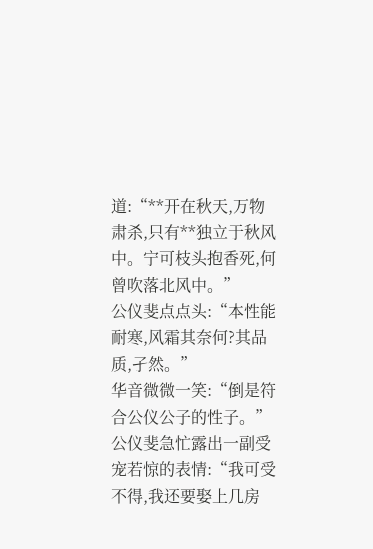道:“**开在秋天,万物肃杀,只有**独立于秋风中。宁可枝头抱香死,何曾吹落北风中。”
公仪斐点点头:“本性能耐寒,风霜其奈何?其品质,孑然。”
华音微微一笑:“倒是符合公仪公子的性子。”
公仪斐急忙露出一副受宠若惊的表情:“我可受不得,我还要娶上几房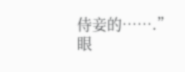侍妾的…….”
眼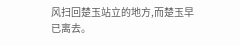风扫回楚玉站立的地方,而楚玉早已离去。